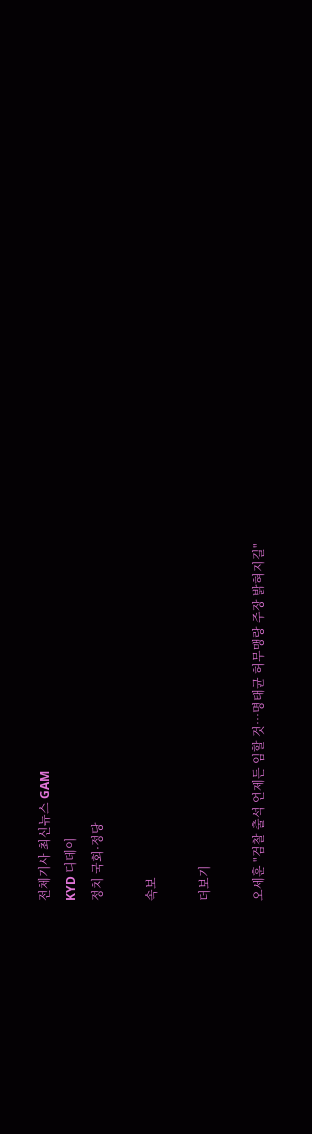전체기사 최신뉴스 GAM
KYD 디데이
정치 국회·정당

속보

더보기

오세훈 "검찰 출석 언제든 임할 것…명태균 허무맹랑 주장 밝혀지길"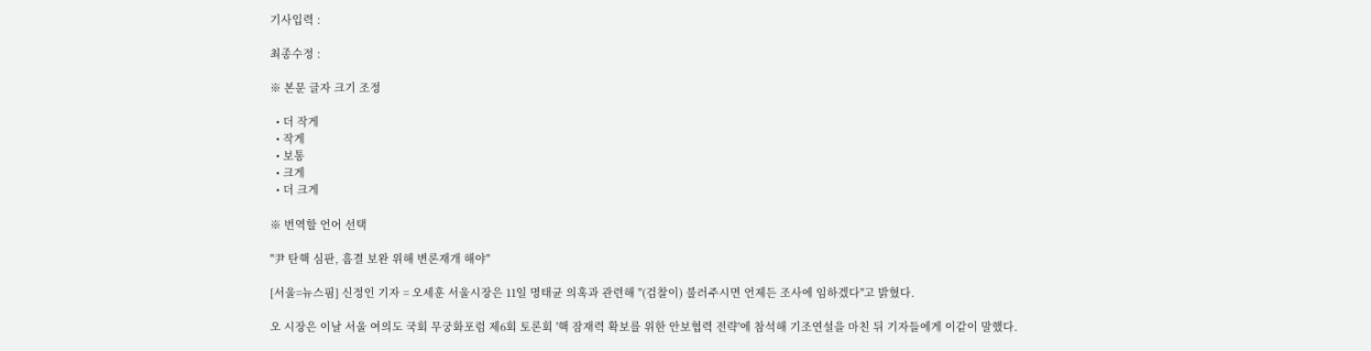기사입력 :

최종수정 :

※ 본문 글자 크기 조정

  • 더 작게
  • 작게
  • 보통
  • 크게
  • 더 크게

※ 번역할 언어 선택

"尹 탄핵 심판, 흠결 보완 위해 변론재개 해야"

[서울=뉴스핌] 신정인 기자 = 오세훈 서울시장은 11일 명태균 의혹과 관련해 "(검찰이) 불러주시면 언제든 조사에 임하겠다"고 밝혔다.

오 시장은 이날 서울 여의도 국회 무궁화포럼 제6회 토론회 '핵 잠재력 확보를 위한 안보협력 전략'에 참석해 기조연설을 마친 뒤 기자들에게 이같이 말했다.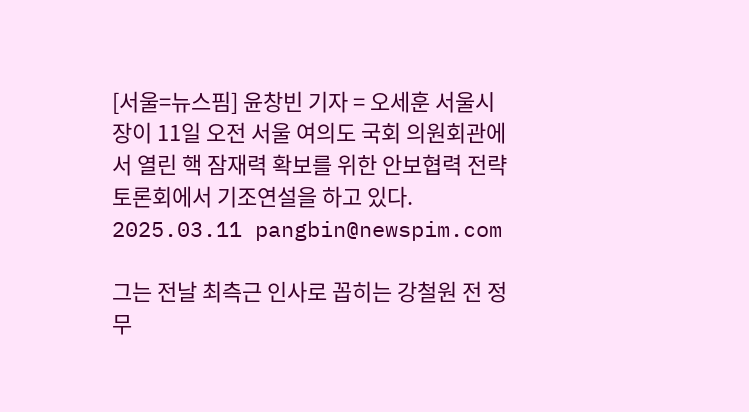[서울=뉴스핌] 윤창빈 기자 = 오세훈 서울시장이 11일 오전 서울 여의도 국회 의원회관에서 열린 핵 잠재력 확보를 위한 안보협력 전략 토론회에서 기조연설을 하고 있다. 2025.03.11 pangbin@newspim.com

그는 전날 최측근 인사로 꼽히는 강철원 전 정무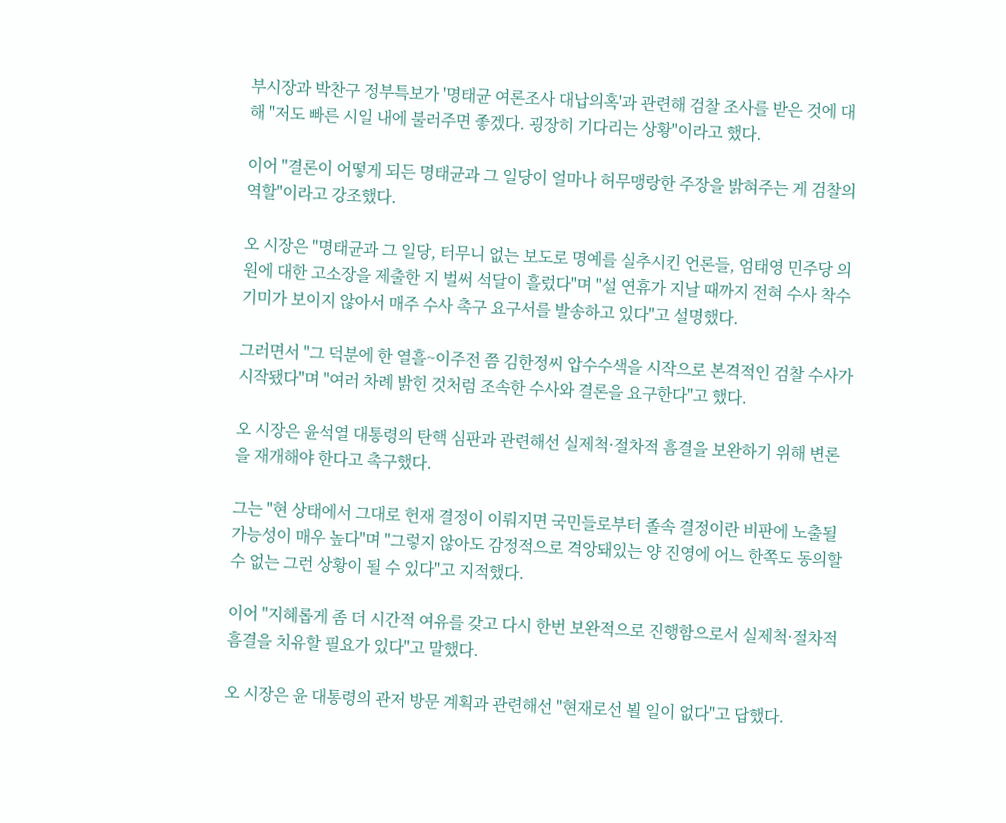부시장과 박찬구 정부특보가 '명태균 여론조사 대납의혹'과 관련해 검찰 조사를 받은 것에 대해 "저도 빠른 시일 내에 불러주면 좋겠다. 굉장히 기다리는 상황"이라고 했다.

이어 "결론이 어떻게 되든 명태균과 그 일당이 얼마나 허무맹랑한 주장을 밝혀주는 게 검찰의 역할"이라고 강조했다.

오 시장은 "명태균과 그 일당, 터무니 없는 보도로 명예를 실추시킨 언론들, 엄태영 민주당 의원에 대한 고소장을 제출한 지 벌써 석달이 흘렀다"며 "설 연휴가 지날 때까지 전혀 수사 착수 기미가 보이지 않아서 매주 수사 촉구 요구서를 발송하고 있다"고 설명했다.

그러면서 "그 덕분에 한 열흘~이주전 쯤 김한정씨 압수수색을 시작으로 본격적인 검찰 수사가 시작됐다"며 "여러 차례 밝힌 것처럼 조속한 수사와 결론을 요구한다"고 했다.

오 시장은 윤석열 대통령의 탄핵 심판과 관련해선 실제척·절차적 흠결을 보완하기 위해 변론을 재개해야 한다고 촉구했다.

그는 "현 상태에서 그대로 헌재 결정이 이뤄지면 국민들로부터 졸속 결정이란 비판에 노출될 가능성이 매우 높다"며 "그렇지 않아도 감정적으로 격앙돼있는 양 진영에 어느 한쪽도 동의할 수 없는 그런 상황이 될 수 있다"고 지적했다.

이어 "지혜롭게 좀 더 시간적 여유를 갖고 다시 한번 보완적으로 진행함으로서 실제척·절차적 흠결을 치유할 필요가 있다"고 말했다.

오 시장은 윤 대통령의 관저 방문 계획과 관련해선 "현재로선 뵐 일이 없다"고 답했다.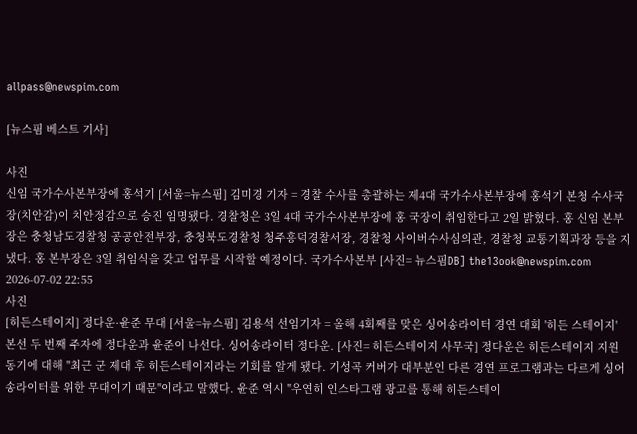allpass@newspim.com

[뉴스핌 베스트 기사]

사진
신임 국가수사본부장에 홍석기 [서울=뉴스핌] 김미경 기자 = 경찰 수사를 총괄하는 제4대 국가수사본부장에 홍석기 본청 수사국장(치안감)이 치안정감으로 승진 임명됐다. 경찰청은 3일 4대 국가수사본부장에 홍 국장이 취임한다고 2일 밝혔다. 홍 신임 본부장은 충청남도경찰청 공공안전부장, 충청북도경찰청 청주흥덕경찰서장, 경찰청 사이버수사심의관, 경찰청 교통기획과장 등을 지냈다. 홍 본부장은 3일 취임식을 갖고 업무를 시작할 예정이다. 국가수사본부 [사진= 뉴스핌DB] the13ook@newspim.com 2026-07-02 22:55
사진
[히든스테이지] 정다운·윤준 무대 [서울=뉴스핌] 김용석 선임기자 = 올해 4회째를 맞은 싱어송라이터 경연 대회 '히든 스테이지' 본선 두 번째 주자에 정다운과 윤준이 나선다. 싱어송라이터 정다운. [사진= 히든스테이지 사무국] 정다운은 히든스테이지 지원 동기에 대해 "최근 군 제대 후 히든스테이지라는 기회를 알게 됐다. 기성곡 커버가 대부분인 다른 경연 프로그램과는 다르게 싱어송라이터를 위한 무대이기 때문"이라고 말했다. 윤준 역시 "우연히 인스타그램 광고를 통해 히든스테이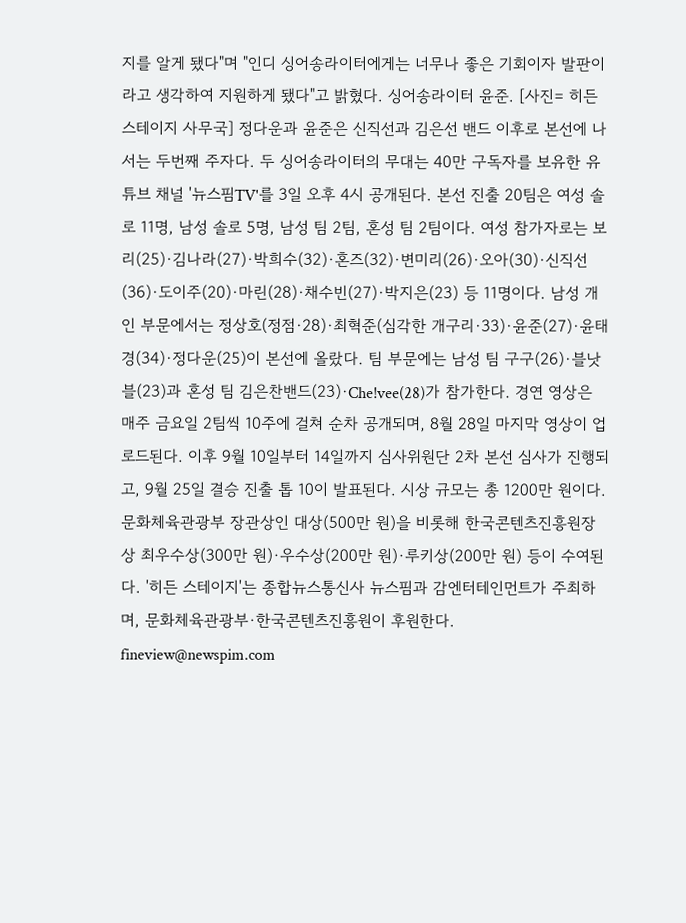지를 알게 됐다"며 "인디 싱어송라이터에게는 너무나 좋은 기회이자 발판이라고 생각하여 지원하게 됐다"고 밝혔다. 싱어송라이터 윤준. [사진= 히든스테이지 사무국] 정다운과 윤준은 신직선과 김은선 밴드 이후로 본선에 나서는 두번째 주자다. 두 싱어송라이터의 무대는 40만 구독자를 보유한 유튜브 채널 '뉴스핌TV'를 3일 오후 4시 공개된다. 본선 진출 20팀은 여성 솔로 11명, 남성 솔로 5명, 남성 팀 2팀, 혼성 팀 2팀이다. 여성 참가자로는 보리(25)·김나라(27)·박희수(32)·혼즈(32)·변미리(26)·오아(30)·신직선(36)·도이주(20)·마린(28)·채수빈(27)·박지은(23) 등 11명이다. 남성 개인 부문에서는 정상호(정점·28)·최혁준(심각한 개구리·33)·윤준(27)·윤태경(34)·정다운(25)이 본선에 올랐다. 팀 부문에는 남성 팀 구구(26)·블낫블(23)과 혼성 팀 김은찬밴드(23)·Che!vee(28)가 참가한다. 경연 영상은 매주 금요일 2팀씩 10주에 걸쳐 순차 공개되며, 8월 28일 마지막 영상이 업로드된다. 이후 9월 10일부터 14일까지 심사위원단 2차 본선 심사가 진행되고, 9월 25일 결승 진출 톱 10이 발표된다. 시상 규모는 총 1200만 원이다. 문화체육관광부 장관상인 대상(500만 원)을 비롯해 한국콘텐츠진흥원장상 최우수상(300만 원)·우수상(200만 원)·루키상(200만 원) 등이 수여된다. '히든 스테이지'는 종합뉴스통신사 뉴스핌과 감엔터테인먼트가 주최하며, 문화체육관광부·한국콘텐츠진흥원이 후원한다. fineview@newspim.com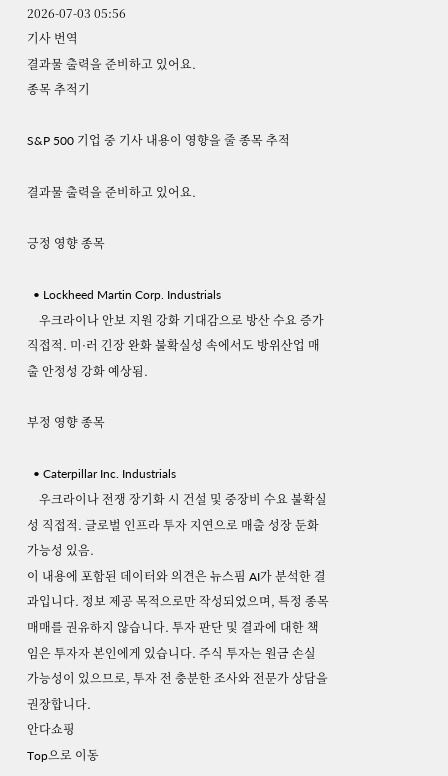2026-07-03 05:56
기사 번역
결과물 출력을 준비하고 있어요.
종목 추적기

S&P 500 기업 중 기사 내용이 영향을 줄 종목 추적

결과물 출력을 준비하고 있어요.

긍정 영향 종목

  • Lockheed Martin Corp. Industrials
    우크라이나 안보 지원 강화 기대감으로 방산 수요 증가 직접적. 미·러 긴장 완화 불확실성 속에서도 방위산업 매출 안정성 강화 예상됨.

부정 영향 종목

  • Caterpillar Inc. Industrials
    우크라이나 전쟁 장기화 시 건설 및 중장비 수요 불확실성 직접적. 글로벌 인프라 투자 지연으로 매출 성장 둔화 가능성 있음.
이 내용에 포함된 데이터와 의견은 뉴스핌 AI가 분석한 결과입니다. 정보 제공 목적으로만 작성되었으며, 특정 종목 매매를 권유하지 않습니다. 투자 판단 및 결과에 대한 책임은 투자자 본인에게 있습니다. 주식 투자는 원금 손실 가능성이 있으므로, 투자 전 충분한 조사와 전문가 상담을 권장합니다.
안다쇼핑
Top으로 이동